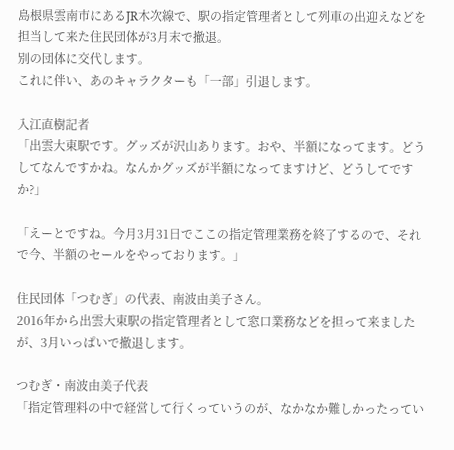島根県雲南市にあるJR木次線で、駅の指定管理者として列車の出迎えなどを担当して来た住民団体が3月末で撤退。
別の団体に交代します。
これに伴い、あのキャラクターも「一部」引退します。

入江直樹記者
「出雲大東駅です。グッズが沢山あります。おや、半額になってます。どうしてなんですかね。なんかグッズが半額になってますけど、どうしてですか?」

「えーとですね。今月3月31日でここの指定管理業務を終了するので、それで今、半額のセールをやっております。」

住民団体「つむぎ」の代表、南波由美子さん。
2016年から出雲大東駅の指定管理者として窓口業務などを担って来ましたが、3月いっぱいで撤退します。

つむぎ・南波由美子代表
「指定管理料の中で経営して行くっていうのが、なかなか難しかったってい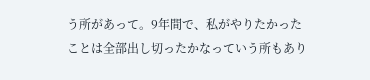う所があって。9年間で、私がやりたかったことは全部出し切ったかなっていう所もあり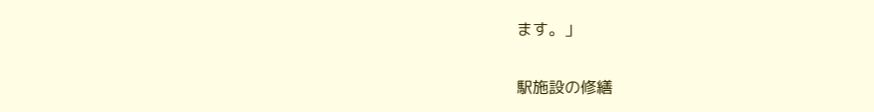ます。」

駅施設の修繕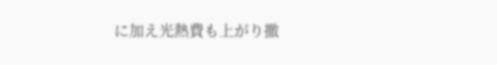に加え光熱費も上がり撤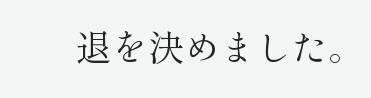退を決めました。